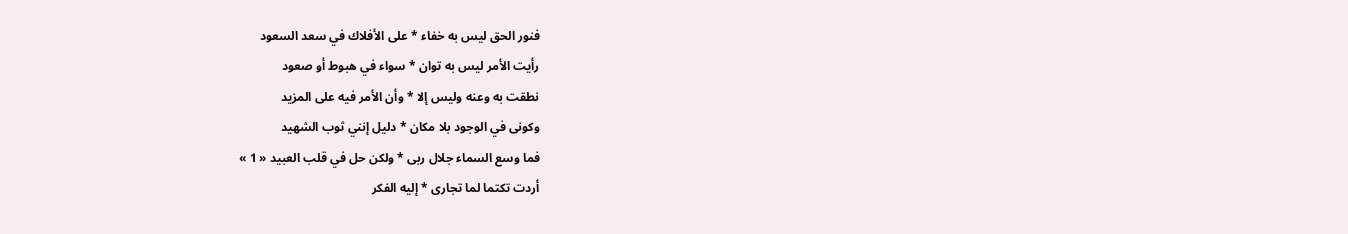فنور الحق ليس به خفاء * على الأفلاك في سعد السعود
رأيت الأمر ليس به توان * سواء في هبوط أو صعود
نطقت به وعنه وليس إلا * وأن الأمر فيه على المزيد
وكونى في الوجود بلا مكان * دليل إنني ثوب الشهيد
فما وسع السماء جلال ربى * ولكن حل في قلب العبيد « 1 »
أردت تكتما لما تجارى * إليه الفكر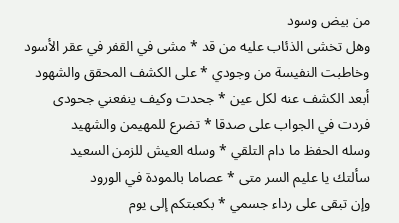من بيض وسود
وهل تخشى الذئاب عليه من قد * مشى في القفر في عقر الأسود
وخاطبت النفيسة من وجودي * على الكشف المحقق والشهود
أبعد الكشف عنه لكل عين * جحدت وكيف ينفعني جحودى
فردت في الجواب على صدقا * تضرع للمهيمن والشهيد
وسله الحفظ ما دام التلقي * وسله العيش للزمن السعيد
سألتك يا عليم السر متى * عصاما بالمودة في الورود
وإن تبقى على رداء جسمي * بكعبتكم إلى يوم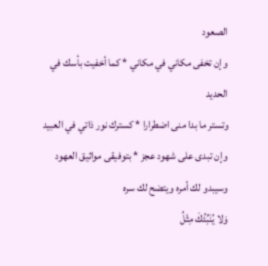الصعود
وإن تخفى مكاني في مكاني * كما أخفيت بأسك في الحديد
وتستر ما بدا منى اضطرارا * كسترك نور ذاتي في العبيد
وإن تبدى على شهود عجز * بتوفيقى مواثيق العهود
وسيبدو لك أمره ويتضح لك سره
وَلا يُنَبِّئُكَ مِثْلُ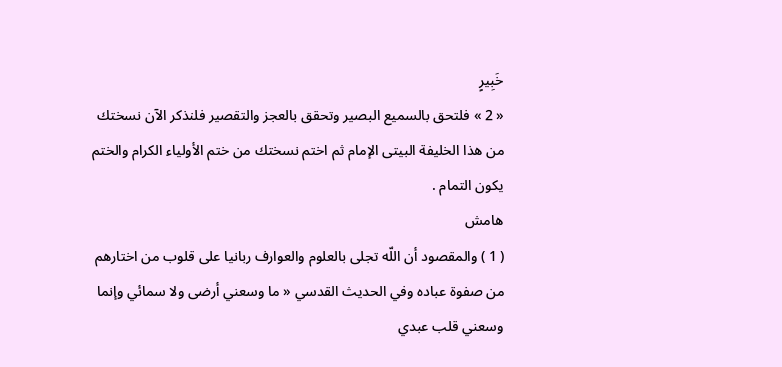خَبِيرٍ
« 2 » فلتحق بالسميع البصير وتحقق بالعجز والتقصير فلنذكر الآن نسختك من هذا الخليفة البيتى الإمام ثم اختم نسختك من ختم الأولياء الكرام والختم يكون التمام .
هامش
( 1 ) والمقصود أن اللّه تجلى بالعلوم والعوارف ربانيا على قلوب من اختارهم من صفوة عباده وفي الحديث القدسي « ما وسعني أرضى ولا سمائي وإنما وسعني قلب عبدي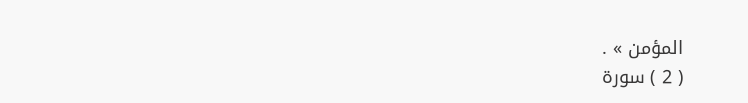المؤمن » .
( 2 ) سورة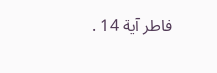فاطر آية 14 .